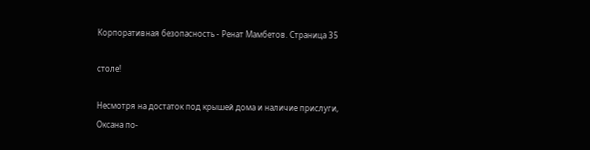Корпоративная безопасность - Ренат Мамбетов. Страница 35

столе!

Несмотря на достаток под крышей дома и наличие прислуги, Оксана по-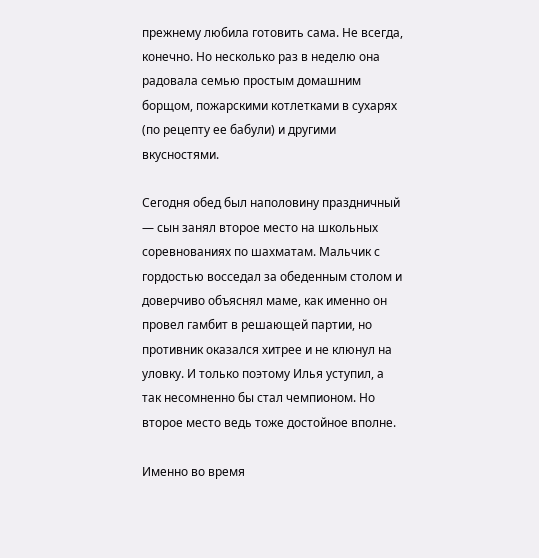прежнему любила готовить сама. Не всегда, конечно. Но несколько раз в неделю она радовала семью простым домашним борщом, пожарскими котлетками в сухарях (по рецепту ее бабули) и другими вкусностями.

Сегодня обед был наполовину праздничный — сын занял второе место на школьных соревнованиях по шахматам. Мальчик с гордостью восседал за обеденным столом и доверчиво объяснял маме, как именно он провел гамбит в решающей партии, но противник оказался хитрее и не клюнул на уловку. И только поэтому Илья уступил, а так несомненно бы стал чемпионом. Но второе место ведь тоже достойное вполне.

Именно во время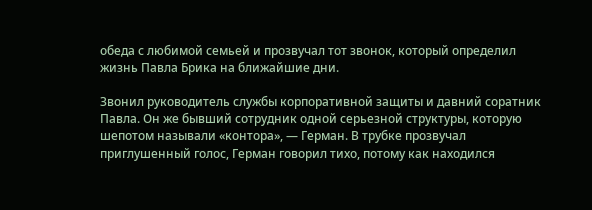обеда с любимой семьей и прозвучал тот звонок, который определил жизнь Павла Брика на ближайшие дни.

Звонил руководитель службы корпоративной защиты и давний соратник Павла. Он же бывший сотрудник одной серьезной структуры, которую шепотом называли «контора», — Герман. В трубке прозвучал приглушенный голос, Герман говорил тихо, потому как находился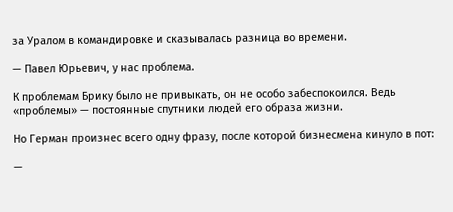за Уралом в командировке и сказывалась разница во времени.

— Павел Юрьевич, у нас проблема.

К проблемам Брику было не привыкать, он не особо забеспокоился. Ведь «проблемы» — постоянные спутники людей его образа жизни.

Но Герман произнес всего одну фразу, после которой бизнесмена кинуло в пот:

—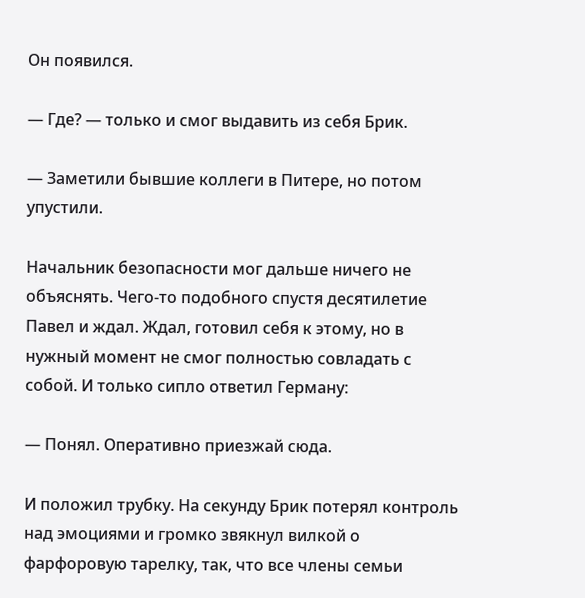Он появился.

— Где? — только и смог выдавить из себя Брик.

— Заметили бывшие коллеги в Питере, но потом упустили.

Начальник безопасности мог дальше ничего не объяснять. Чего-то подобного спустя десятилетие Павел и ждал. Ждал, готовил себя к этому, но в нужный момент не смог полностью совладать с собой. И только сипло ответил Герману:

— Понял. Оперативно приезжай сюда.

И положил трубку. На секунду Брик потерял контроль над эмоциями и громко звякнул вилкой о фарфоровую тарелку, так, что все члены семьи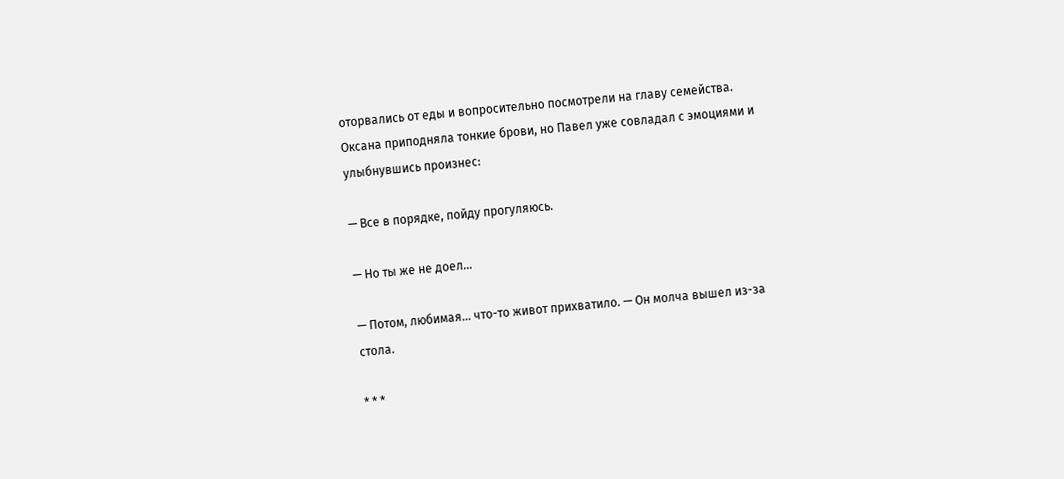оторвались от еды и вопросительно посмотрели на главу семейства. Оксана приподняла тонкие брови, но Павел уже совладал с эмоциями и улыбнувшись произнес:

— Все в порядке, пойду прогуляюсь.

— Но ты же не доел…

— Потом, любимая… что-то живот прихватило. — Он молча вышел из-за стола.

* * *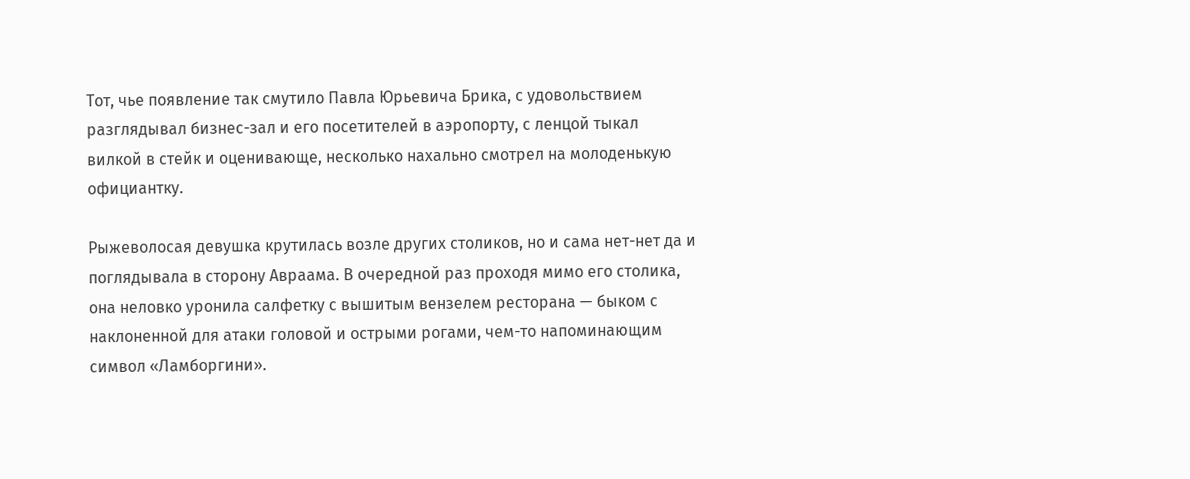Тот, чье появление так смутило Павла Юрьевича Брика, с удовольствием разглядывал бизнес-зал и его посетителей в аэропорту, с ленцой тыкал вилкой в стейк и оценивающе, несколько нахально смотрел на молоденькую официантку.

Рыжеволосая девушка крутилась возле других столиков, но и сама нет-нет да и поглядывала в сторону Авраама. В очередной раз проходя мимо его столика, она неловко уронила салфетку с вышитым вензелем ресторана — быком с наклоненной для атаки головой и острыми рогами, чем-то напоминающим символ «Ламборгини».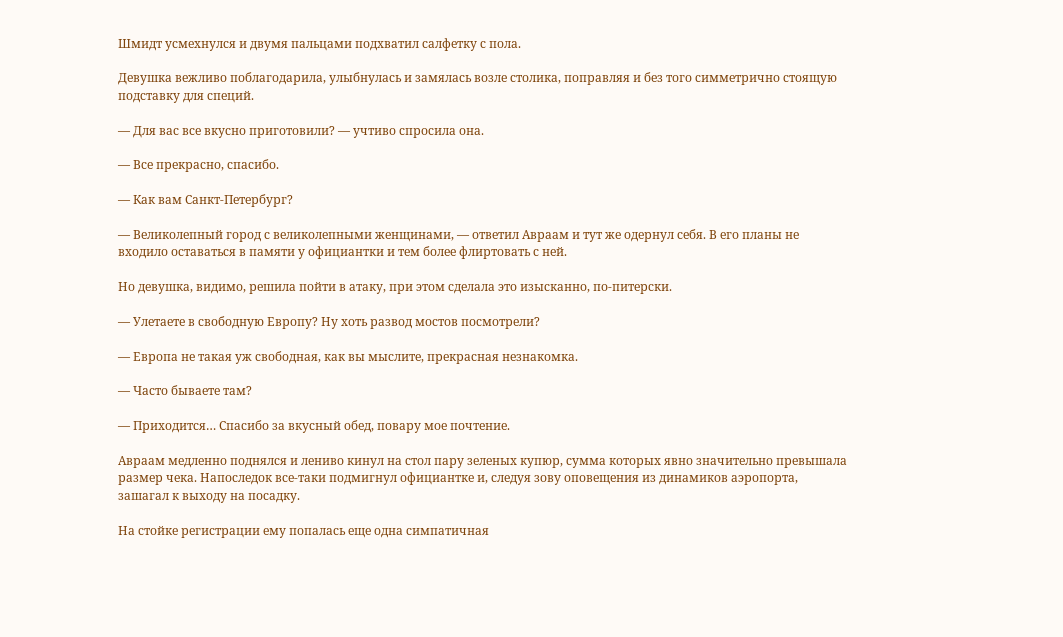Шмидт усмехнулся и двумя пальцами подхватил салфетку с пола.

Девушка вежливо поблагодарила, улыбнулась и замялась возле столика, поправляя и без того симметрично стоящую подставку для специй.

— Для вас все вкусно приготовили? — учтиво спросила она.

— Все прекрасно, спасибо.

— Как вам Санкт-Петербург?

— Великолепный город с великолепными женщинами, — ответил Авраам и тут же одернул себя. В его планы не входило оставаться в памяти у официантки и тем более флиртовать с ней.

Но девушка, видимо, решила пойти в атаку, при этом сделала это изысканно, по-питерски.

— Улетаете в свободную Европу? Ну хоть развод мостов посмотрели?

— Европа не такая уж свободная, как вы мыслите, прекрасная незнакомка.

— Часто бываете там?

— Приходится… Спасибо за вкусный обед, повару мое почтение.

Авраам медленно поднялся и лениво кинул на стол пару зеленых купюр, сумма которых явно значительно превышала размер чека. Напоследок все-таки подмигнул официантке и, следуя зову оповещения из динамиков аэропорта, зашагал к выходу на посадку.

На стойке регистрации ему попалась еще одна симпатичная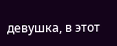девушка, в этот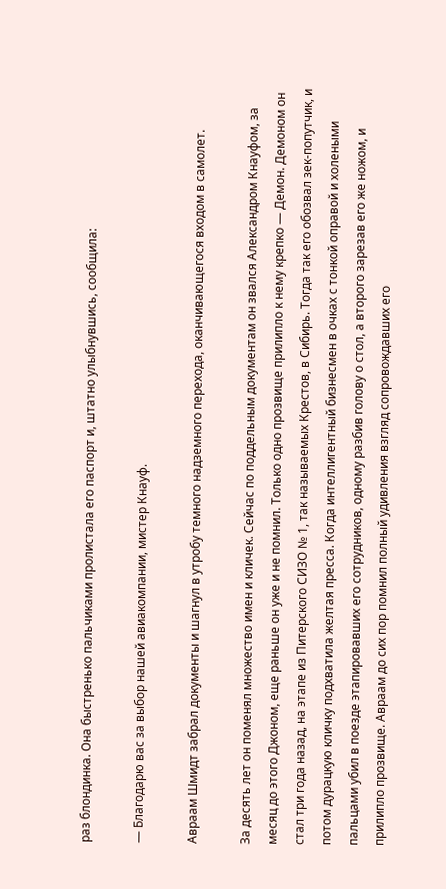раз блондинка. Она быстренько пальчиками пролистала его паспорт и, штатно улыбнувшись, сообщила:

— Благодарю вас за выбор нашей авиакомпании, мистер Кнауф.

Авраам Шмидт забрал документы и шагнул в утробу темного надземного перехода, оканчивающегося входом в самолет.

За десять лет он поменял множество имен и кличек. Сейчас по поддельным документам он звался Александром Кнауфом, за месяц до этого Джоном, еще раньше он уже и не помнил. Только одно прозвище прилипло к нему крепко — Демон. Демоном он стал три года назад, на этапе из Питерского СИЗО № 1, так называемых Крестов, в Сибирь. Тогда так его обозвал зек-попутчик, и потом дурацкую кличку подхватила желтая пресса. Когда интеллигентный бизнесмен в очках с тонкой оправой и холеными пальцами убил в поезде этапировавших его сотрудников, одному разбив голову о стол, а второго зарезав его же ножом, и прилипло прозвище. Авраам до сих пор помнил полный удивления взгляд сопровождавших его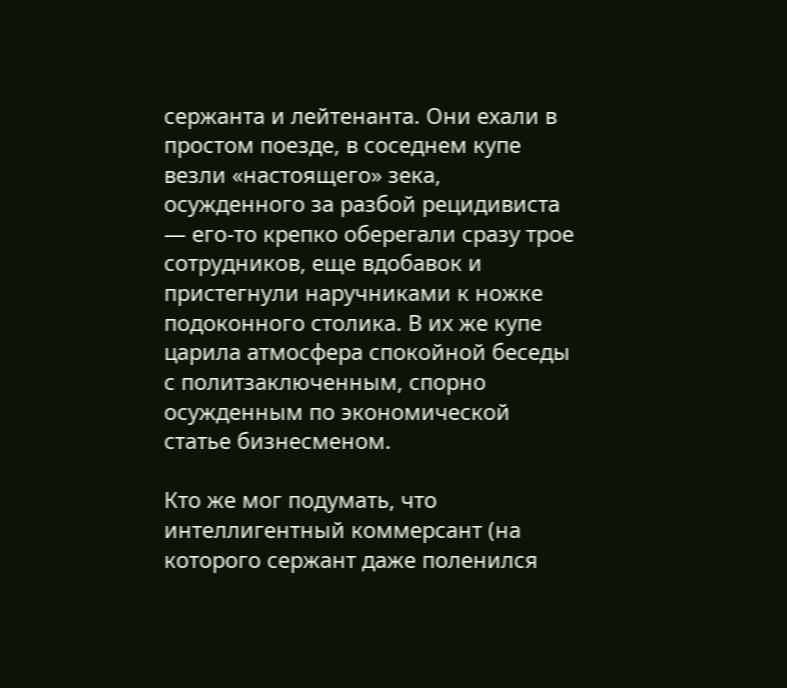сержанта и лейтенанта. Они ехали в простом поезде, в соседнем купе везли «настоящего» зека, осужденного за разбой рецидивиста — его-то крепко оберегали сразу трое сотрудников, еще вдобавок и пристегнули наручниками к ножке подоконного столика. В их же купе царила атмосфера спокойной беседы с политзаключенным, спорно осужденным по экономической статье бизнесменом.

Кто же мог подумать, что интеллигентный коммерсант (на которого сержант даже поленился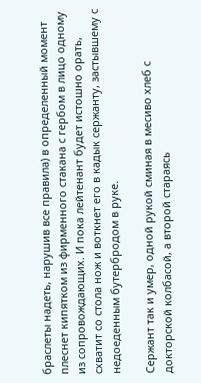браслеты надеть, нарушив все правила) в определенный момент плеснет кипятком из фирменного стакана с гербом в лицо одному из сопровождающих. И пока лейтенант будет истошно орать, схватит со стола нож и воткнет его в кадык сержанту, застывшему с недоеденным бутербродом в руке.

Сержант так и умер, одной рукой сминая в месиво хлеб с докторской колбасой, а второй стараясь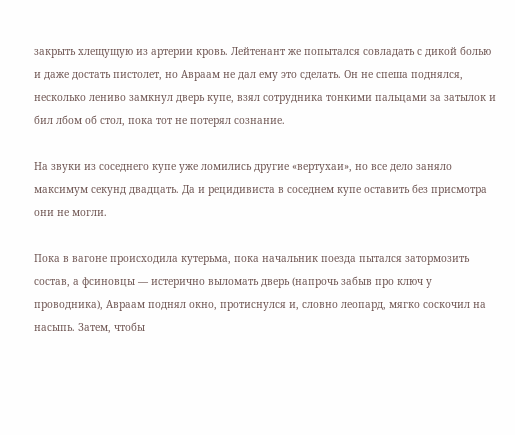закрыть хлещущую из артерии кровь. Лейтенант же попытался совладать с дикой болью и даже достать пистолет, но Авраам не дал ему это сделать. Он не спеша поднялся, несколько лениво замкнул дверь купе, взял сотрудника тонкими пальцами за затылок и бил лбом об стол, пока тот не потерял сознание.

На звуки из соседнего купе уже ломились другие «вертухаи», но все дело заняло максимум секунд двадцать. Да и рецидивиста в соседнем купе оставить без присмотра они не могли.

Пока в вагоне происходила кутерьма, пока начальник поезда пытался затормозить состав, а фсиновцы — истерично выломать дверь (напрочь забыв про ключ у проводника), Авраам поднял окно, протиснулся и, словно леопард, мягко соскочил на насыпь. Затем, чтобы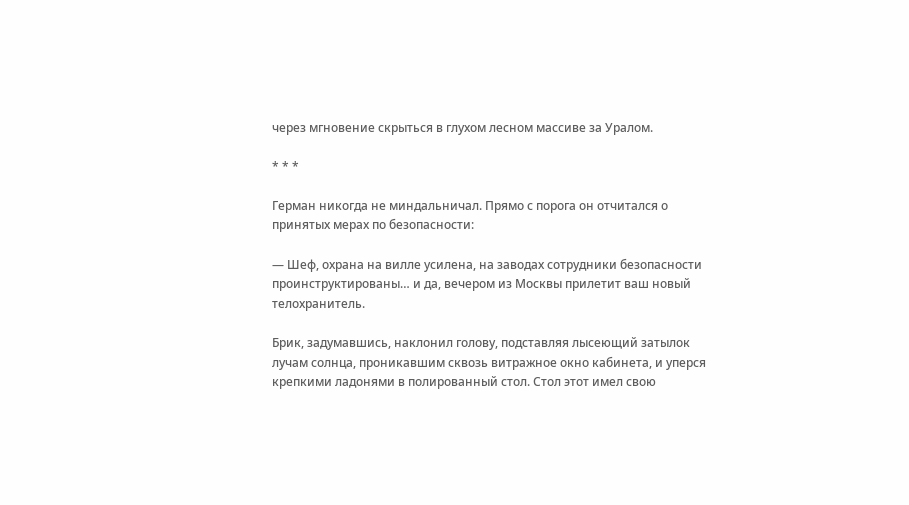через мгновение скрыться в глухом лесном массиве за Уралом.

* * *

Герман никогда не миндальничал. Прямо с порога он отчитался о принятых мерах по безопасности:

— Шеф, охрана на вилле усилена, на заводах сотрудники безопасности проинструктированы… и да, вечером из Москвы прилетит ваш новый телохранитель.

Брик, задумавшись, наклонил голову, подставляя лысеющий затылок лучам солнца, проникавшим сквозь витражное окно кабинета, и уперся крепкими ладонями в полированный стол. Стол этот имел свою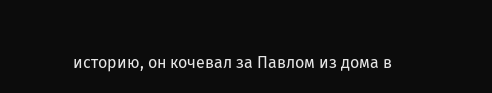историю, он кочевал за Павлом из дома в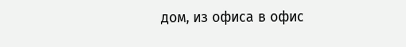дом, из офиса в офис